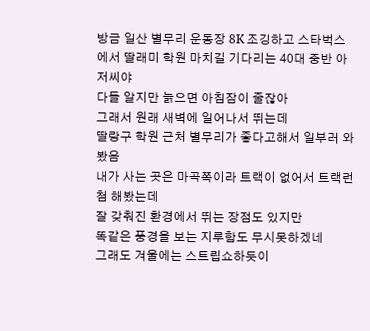방금 일산 별무리 운동장 8K 조깅하고 스타벅스에서 딸래미 학원 마치길 기다리는 40대 중반 아저씨야
다들 알지만 늙으면 아침잠이 줄잖아
그래서 원래 새벽에 일어나서 뛰는데
딸랑구 학원 근처 별무리가 좋다고해서 일부러 와 봤음
내가 사는 곳은 마곡쪽이라 트랙이 없어서 트랙런 첨 해봤는데
잘 갖춰진 환경에서 뛰는 장점도 있지만
똑같은 풍경을 보는 지루함도 무시못하겠네
그래도 겨울에는 스트립쇼하듯이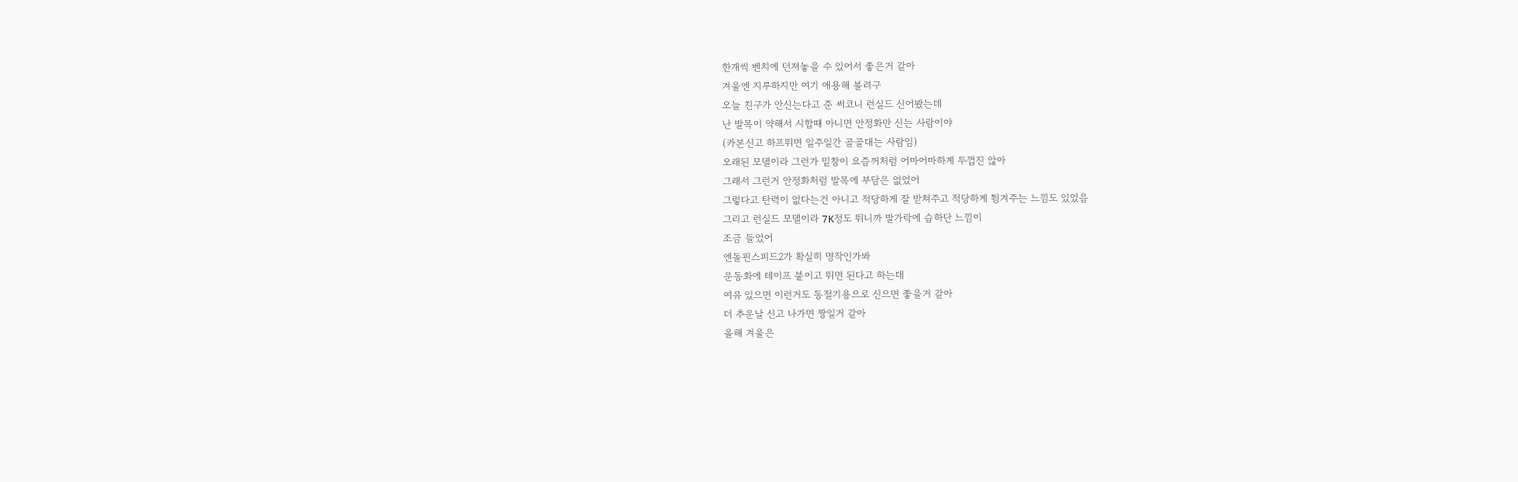한개씩 벤치에 던져놓을 수 있어서 좋은거 같아
겨울엔 지루하지만 여기 애용해 볼려구
오늘 친구가 안신는다고 준 써코니 런실드 신어봤는데
난 발목이 약해서 시합때 아니면 안정화만 신는 사람이야
(카본신고 하프뛰면 일주일간 골골대는 사람임)
오래된 모델이라 그런가 밑창이 요즘꺼처럼 어마어마하게 두껍진 않아
그래서 그런거 안정화처럼 발목에 부담은 없었어
그렇다고 탄력이 없다는건 아니고 적당하게 잘 받쳐주고 적당하게 튕겨주는 느낌도 있었음
그리고 런실드 모델이라 7K정도 뛰니까 발가락에 습하단 느낌이
조금 들었어
엔돌핀스피드2가 확실히 명작인가봐
운동화에 테이프 붙이고 뛰면 된다고 하는데
여유 있으면 이런거도 동절기용으로 신으면 좋을거 같아
더 추운날 신고 나가면 짱일거 같아
올해 겨울은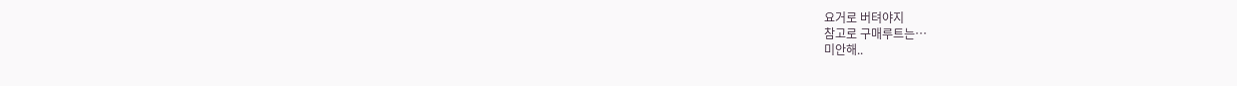요거로 버텨야지
참고로 구매루트는…
미안해..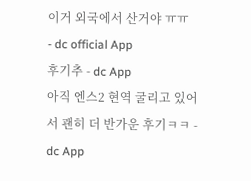이거 외국에서 산거야 ㅠㅠ
- dc official App
후기추 - dc App
아직 엔스2 현역 굴리고 있어서 괜히 더 반가운 후기ㅋㅋ - dc App